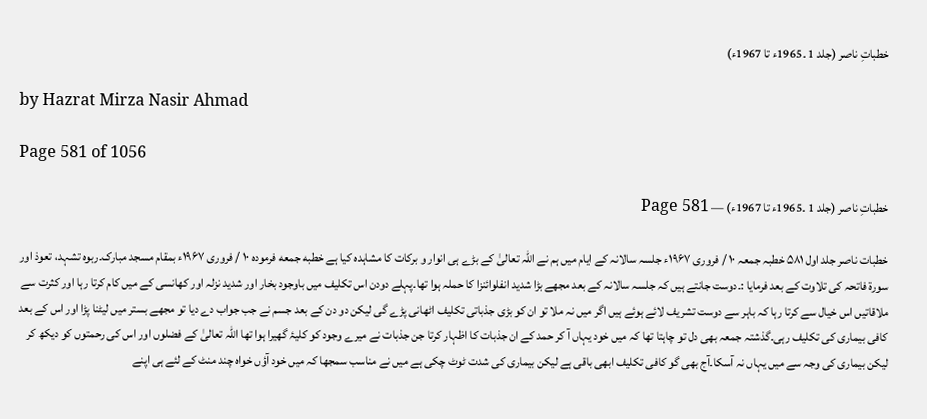خطباتِ ناصر (جلد 1 ۔1965ء تا 1967ء)

by Hazrat Mirza Nasir Ahmad

Page 581 of 1056

خطباتِ ناصر (جلد 1 ۔1965ء تا 1967ء) — Page 581

خطبات ناصر جلد اول ۵۸۱ خطبہ جمعہ ۱۰ / فروری ۱۹۶۷ء جلسہ سالانہ کے ایام میں ہم نے اللہ تعالیٰ کے بڑے ہی انوار و برکات کا مشاہدہ کیا ہے خطبه جمعه فرموده ۱۰ / فروری ۱۹۶۷ء بمقام مسجد مبارک۔ربوہ تشہد، تعوذ اور سورۃ فاتحہ کی تلاوت کے بعد فرمایا :۔دوست جانتے ہیں کہ جلسہ سالانہ کے بعد مجھے بڑا شدید انفلوائنزا کا حملہ ہوا تھا۔پہلے دودن اس تکلیف میں باوجود بخار اور شدید نزلہ اور کھانسی کے میں کام کرتا رہا اور کثرت سے ملاقاتیں اس خیال سے کرتا رہا کہ باہر سے دوست تشریف لائے ہوئے ہیں اگر میں نہ ملا تو ان کو بڑی جذباتی تکلیف اٹھانی پڑے گی لیکن دو دن کے بعد جسم نے جب جواب دے دیا تو مجھے بستر میں لیٹنا پڑا اور اس کے بعد کافی بیماری کی تکلیف رہی۔گذشتہ جمعہ بھی دل تو چاہتا تھا کہ میں خود یہاں آ کر حمد کے ان جذبات کا اظہار کرتا جن جذبات نے میرے وجود کو کلیۂ گھیرا ہوا تھا اللہ تعالیٰ کے فضلوں اور اس کی رحمتوں کو دیکھ کر لیکن بیماری کی وجہ سے میں یہاں نہ آسکا۔آج بھی گو کافی تکلیف ابھی باقی ہے لیکن بیماری کی شدت ٹوٹ چکی ہے میں نے مناسب سمجھا کہ میں خود آؤں خواہ چند منٹ کے لئے ہی اپنے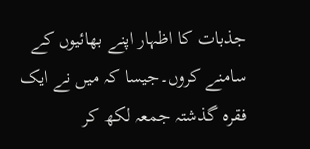جذبات کا اظہار اپنے بھائیوں کے سامنے کروں۔جیسا کہ میں نے ایک فقرہ گذشتہ جمعہ لکھ کر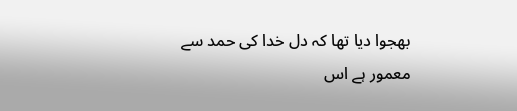بھجوا دیا تھا کہ دل خدا کی حمد سے معمور ہے اس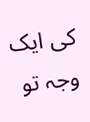کی ایک وجہ تو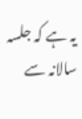یہ ہے کہ جلسہ سالانہ سے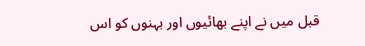قبل میں نے اپنے بھائیوں اور بہنوں کو اس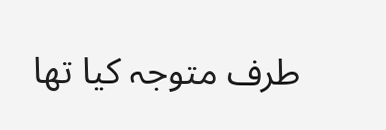طرف متوجہ کیا تھا